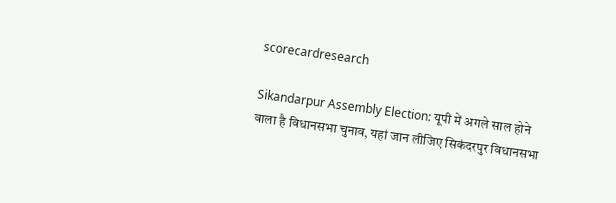scorecardresearch

Sikandarpur Assembly Election: यूपी में अगले साल होने वाला है विधानसभा चुनाव, यहां जान लीजिए सिकंदरपुर विधानसभा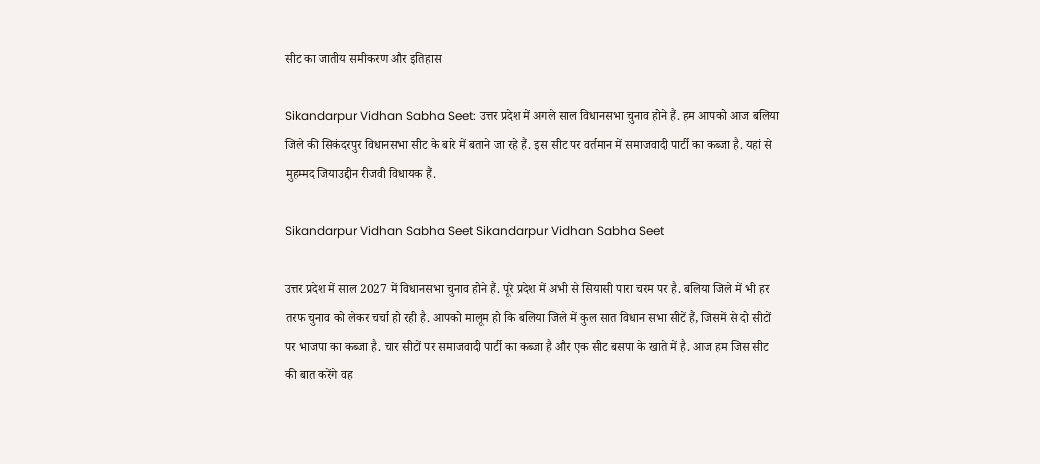सीट का जातीय समीकरण और इतिहास

Sikandarpur Vidhan Sabha Seet: उत्तर प्रदेश में अगले साल विधानसभा चुनाव होने हैं. हम आपको आज बलिया जिले की सिकंदरपुर विधानसभा सीट के बारे में बताने जा रहे हैं. इस सीट पर वर्तमान में समाजवादी पार्टी का कब्जा है. यहां से मुहम्मद जियाउद्दीन रीजवी विधायक हैं.

Sikandarpur Vidhan Sabha Seet Sikandarpur Vidhan Sabha Seet

उत्तर प्रदेश में साल 2027 में विधानसभा चुनाव होने हैं. पूरे प्रदेश में अभी से सियासी पारा चरम पर है. बलिया जिले में भी हर तरफ चुनाव को लेकर चर्चा हो रही है. आपको मालूम हो कि बलिया जिले में कुल सात विधान सभा सीटें हैं, जिसमें से दो सीटों पर भाजपा का कब्जा है. चार सीटों पर समाजवादी पार्टी का कब्जा है और एक सीट बसपा के खाते में है. आज हम जिस सीट की बात करेंगे वह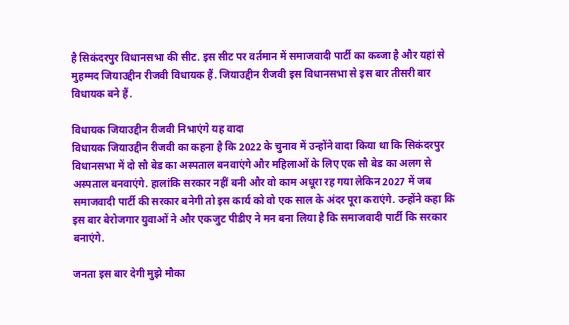है सिकंदरपुर विधानसभा की सीट. इस सीट पर वर्तमान में समाजवादी पार्टी का कब्जा है और यहां से मुहम्मद जियाउद्दीन रीजवी विधायक हैं. जियाउद्दीन रीजवी इस विधानसभा से इस बार तीसरी बार विधायक बने हैं.

विधायक जियाउद्दीन रीजवी निभाएंगे यह वादा
विधायक जियाउद्दीन रीजवी का कहना है कि 2022 के चुनाव में उन्होंने वादा किया था कि सिकंदरपुर विधानसभा में दो सौ बेड का अस्पताल बनवाएंगे और महिलाओं के लिए एक सौ बेड का अलग से अस्पताल बनवाएंगे. हालांकि सरकार नहीं बनी और वो काम अधूरा रह गया लेकिन 2027 में जब समाजवादी पार्टी की सरकार बनेगी तो इस कार्य को वो एक साल के अंदर पूरा कराएंगे. उन्होंने कहा कि इस बार बेरोजगार युवाओं ने और एकजुट पीडीए ने मन बना लिया है कि समाजवादी पार्टी कि सरकार बनाएंगे.

जनता इस बार देगी मुझे मौका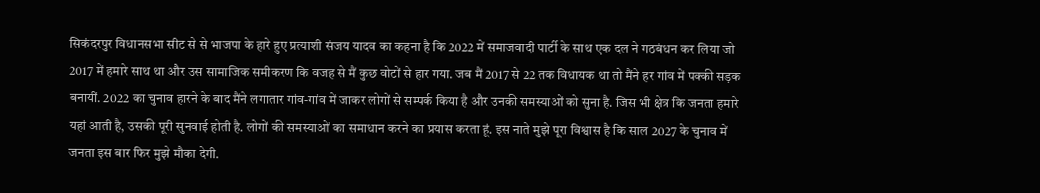सिकंदरपुर विधानसभा सीट से से भाजपा के हारे हुए प्रत्याशी संजय यादव का कहना है कि 2022 में समाजवादी पार्टी के साथ एक दल ने गठबंधन कर लिया जो 2017 में हमारे साथ था और उस सामाजिक समीकरण कि वजह से मैं कुछ वोटों से हार गया. जब मैं 2017 से 22 तक विधायक था तो मैंने हर गांव में पक्की सड़क बनायीं. 2022 का चुनाव हारने के बाद मैंने लगातार गांव-गांव में जाकर लोगों से सम्पर्क किया है और उनकी समस्याओं को सुना है. जिस भी क्षेत्र कि जनता हमारे यहां आती है, उसकी पूरी सुनवाई होती है. लोगों की समस्याओं का समाधान करने का प्रयास करता हूं. इस नाते मुझे पूरा विश्वास है कि साल 2027 के चुनाव में जनता इस बार फिर मुझे मौका देगी.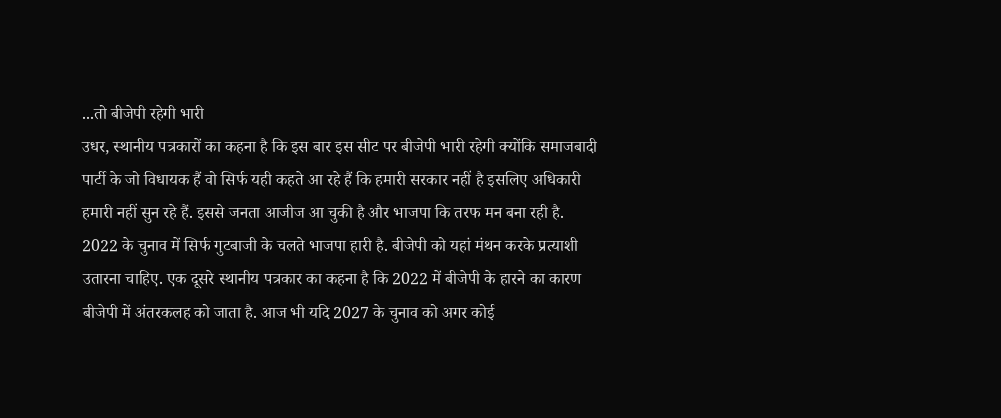...तो बीजेपी रहेगी भारी
उधर, स्थानीय पत्रकारों का कहना है कि इस बार इस सीट पर बीजेपी भारी रहेगी क्योंकि समाजबादी पार्टी के जो विधायक हैं वो सिर्फ यही कहते आ रहे हैं कि हमारी सरकार नहीं है इसलिए अधिकारी हमारी नहीं सुन रहे हैं. इससे जनता आजीज आ चुकी है और भाजपा कि तरफ मन बना रही है. 2022 के चुनाव में सिर्फ गुटबाजी के चलते भाजपा हारी है. बीजेपी को यहां मंथन करके प्रत्याशी उतारना चाहिए. एक दूसरे स्थानीय पत्रकार का कहना है कि 2022 में बीजेपी के हारने का कारण बीजेपी में अंतरकलह को जाता है. आज भी यदि 2027 के चुनाव को अगर कोई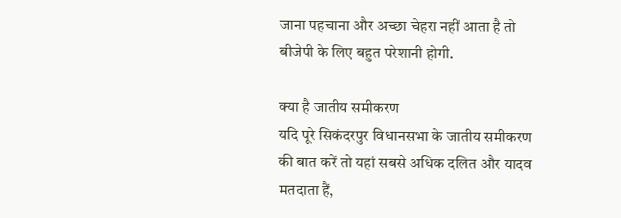जाना पहचाना और अच्छा चेहरा नहीं आता है तो बीजेपी के लिए बहुत परेशानी होगी.

क्या है जातीय समीकरण
यदि पूरे सिकंदरपुर विधानसभा के जातीय समीकरण की बात करें तो यहां सबसे अधिक दलित और यादव मतदाता हैं,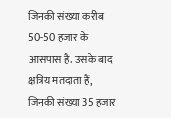जिनकी संख्या करीब 50-50 हजार के आसपास है. उसके बाद क्षत्रिय मतदाता हैं, जिनकी संख्या 35 हजार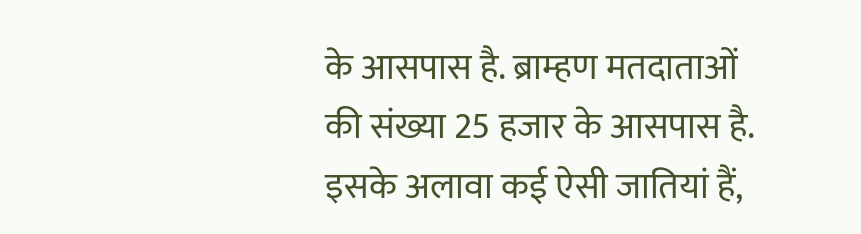के आसपास है. ब्राम्हण मतदाताओं की संख्या 25 हजार के आसपास है. इसके अलावा कई ऐसी जातियां हैं,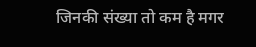जिनकी संख्या तो कम है मगर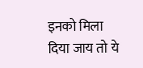इनको मिला दिया जाय तो ये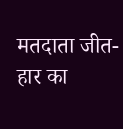मतदाता जीत-हार का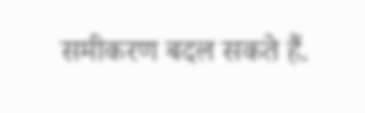समीकरण बदल सकते हैं.